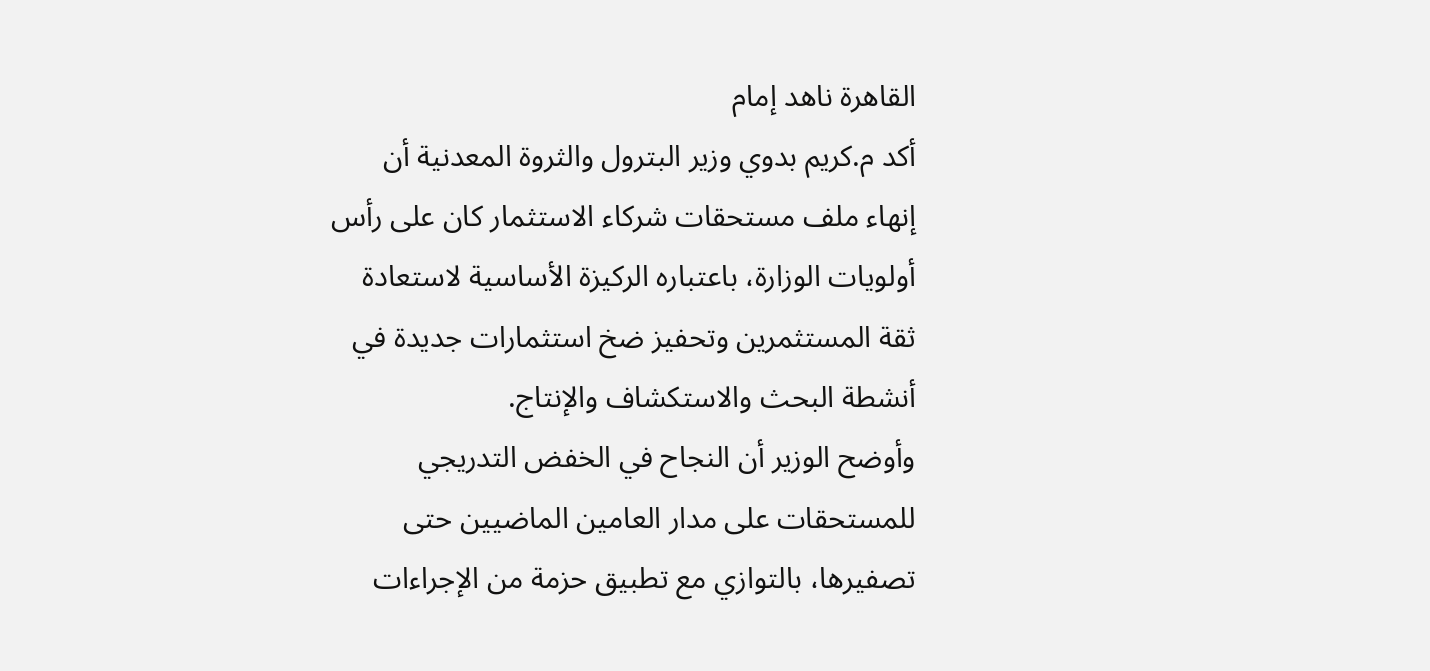القاهرة ناهد إمام
أكد م.كريم بدوي وزير البترول والثروة المعدنية أن إنهاء ملف مستحقات شركاء الاستثمار كان على رأس أولويات الوزارة، باعتباره الركيزة الأساسية لاستعادة ثقة المستثمرين وتحفيز ضخ استثمارات جديدة في أنشطة البحث والاستكشاف والإنتاج.
وأوضح الوزير أن النجاح في الخفض التدريجي للمستحقات على مدار العامين الماضيين حتى تصفيرها، بالتوازي مع تطبيق حزمة من الإجراءات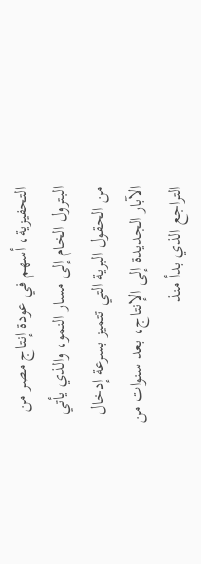التحفيزية، أسهم في عودة إنتاج مصر من البترول الخام إلى مسار النمو، والذي يأتي من الحقول البرية التي تتميز بسرعة إدخال الآبار الجديدة إلى الإنتاج، بعد سنوات من التراجع الذي بدأ منذ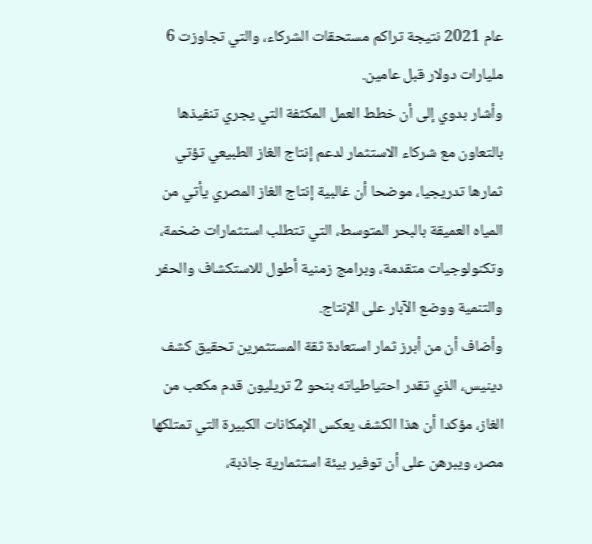عام 2021 نتيجة تراكم مستحقات الشركاء، والتي تجاوزت 6 مليارات دولار قبل عامين.
وأشار بدوي إلى أن خطط العمل المكثفة التي يجري تنفيذها بالتعاون مع شركاء الاستثمار لدعم إنتاج الغاز الطبيعي تؤتي ثمارها تدريجيا، موضحا أن غالبية إنتاج الغاز المصري يأتي من المياه العميقة بالبحر المتوسط، التي تتطلب استثمارات ضخمة، وتكنولوجيات متقدمة، وبرامج زمنية أطول للاستكشاف والحفر والتنمية ووضع الآبار على الإنتاج.
وأضاف أن من أبرز ثمار استعادة ثقة المستثمرين تحقيق كشف دينيس، الذي تقدر احتياطياته بنحو 2 تريليون قدم مكعب من الغاز، مؤكدا أن هذا الكشف يعكس الإمكانات الكبيرة التي تمتلكها مصر، ويبرهن على أن توفير بيئة استثمارية جاذبة،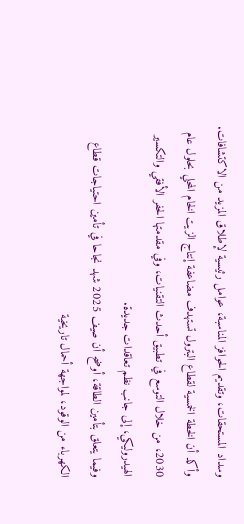وسداد المستحقات، وتقديم الحوافز المناسبة، عوامل رئيسية لإطلاق المزيد من الاكتشافات.
وأكد أن الخطة الخمسية لقطاع البترول تستهدف مضاعفة إنتاج الزيت الخام المحلي بحلول عام 2030، من خلال التوسع في تطبيق أحدث التقنيات، وفي مقدمتها الحفر الأفقي والتكسير الهيدروليكي، إلى جانب نظم تعاقدات جديدة.
وفيما يتعلق بتأمين الطاقة، أوضح أن صيف 2025 شهد نجاحا في تأمين احتياجات قطاع الكهرباء من الوقود، لمواجهة أحمال تاريخية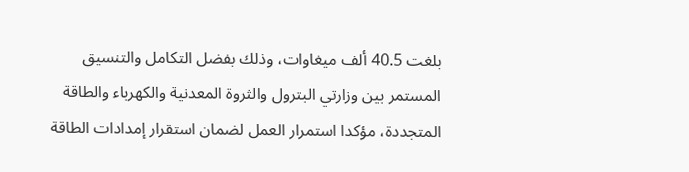بلغت 40.5 ألف ميغاوات، وذلك بفضل التكامل والتنسيق المستمر بين وزارتي البترول والثروة المعدنية والكهرباء والطاقة المتجددة، مؤكدا استمرار العمل لضمان استقرار إمدادات الطاقة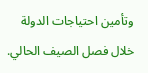وتأمين احتياجات الدولة خلال فصل الصيف الحالي.